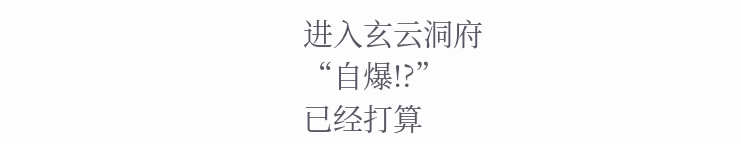进入玄云洞府
“自爆!?”
已经打算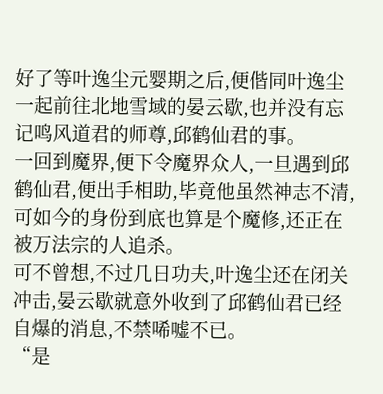好了等叶逸尘元婴期之后,便偕同叶逸尘一起前往北地雪域的晏云歇,也并没有忘记鸣风道君的师尊,邱鹤仙君的事。
一回到魔界,便下令魔界众人,一旦遇到邱鹤仙君,便出手相助,毕竟他虽然神志不清,可如今的身份到底也算是个魔修,还正在被万法宗的人追杀。
可不曾想,不过几日功夫,叶逸尘还在闭关冲击,晏云歇就意外收到了邱鹤仙君已经自爆的消息,不禁唏嘘不已。
“是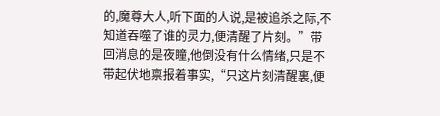的,魔尊大人,听下面的人说,是被追杀之际,不知道吞噬了谁的灵力,便清醒了片刻。”带回消息的是夜瞳,他倒没有什么情绪,只是不带起伏地禀报着事实,“只这片刻清醒裏,便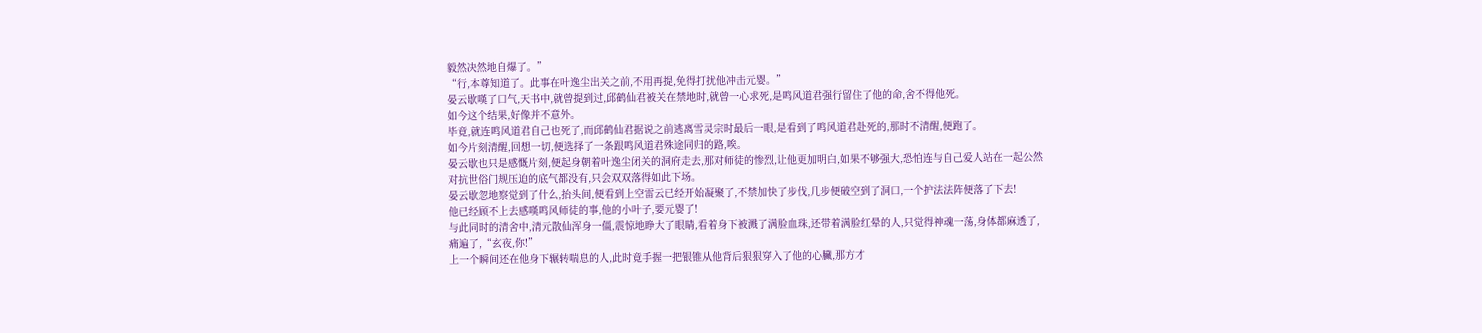毅然决然地自爆了。”
“行,本尊知道了。此事在叶逸尘出关之前,不用再提,免得打扰他冲击元婴。”
晏云歇嘆了口气,天书中,就曾提到过,邱鹤仙君被关在禁地时,就曾一心求死,是鸣风道君强行留住了他的命,舍不得他死。
如今这个结果,好像并不意外。
毕竟,就连鸣风道君自己也死了,而邱鹤仙君据说之前逃离雪灵宗时最后一眼,是看到了鸣风道君赴死的,那时不清醒,便跑了。
如今片刻清醒,回想一切,便选择了一条跟鸣风道君殊途同归的路,唉。
晏云歇也只是感慨片刻,便起身朝着叶逸尘闭关的洞府走去,那对师徒的惨烈,让他更加明白,如果不够强大,恐怕连与自己爱人站在一起公然对抗世俗门规压迫的底气都没有,只会双双落得如此下场。
晏云歇忽地察觉到了什么,抬头间,便看到上空雷云已经开始凝聚了,不禁加快了步伐,几步便破空到了洞口,一个护法法阵便落了下去!
他已经顾不上去感嘆鸣风师徒的事,他的小叶子,要元婴了!
与此同时的清舍中,清元散仙浑身一僵,震惊地睁大了眼睛,看着身下被溅了满脸血珠,还带着满脸红晕的人,只觉得神魂一荡,身体都麻透了,痛遍了,“玄夜,你!”
上一个瞬间还在他身下辗转喘息的人,此时竟手握一把银锥从他背后狠狠穿入了他的心臟,那方才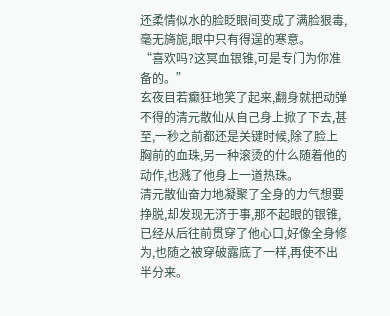还柔情似水的脸眨眼间变成了满脸狠毒,毫无旖旎,眼中只有得逞的寒意。
“喜欢吗?这冥血银锥,可是专门为你准备的。”
玄夜目若癫狂地笑了起来,翻身就把动弹不得的清元散仙从自己身上掀了下去,甚至,一秒之前都还是关键时候,除了脸上胸前的血珠,另一种滚烫的什么随着他的动作,也溅了他身上一道热珠。
清元散仙奋力地凝聚了全身的力气想要挣脱,却发现无济于事,那不起眼的银锥,已经从后往前贯穿了他心口,好像全身修为,也随之被穿破露底了一样,再使不出半分来。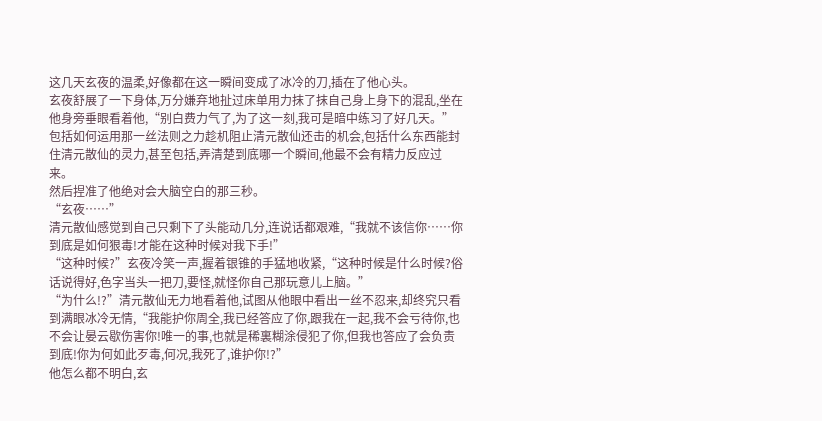这几天玄夜的温柔,好像都在这一瞬间变成了冰冷的刀,插在了他心头。
玄夜舒展了一下身体,万分嫌弃地扯过床单用力抹了抹自己身上身下的混乱,坐在他身旁垂眼看着他,“别白费力气了,为了这一刻,我可是暗中练习了好几天。”
包括如何运用那一丝法则之力趁机阻止清元散仙还击的机会,包括什么东西能封住清元散仙的灵力,甚至包括,弄清楚到底哪一个瞬间,他最不会有精力反应过来。
然后捏准了他绝对会大脑空白的那三秒。
“玄夜……”
清元散仙感觉到自己只剩下了头能动几分,连说话都艰难,“我就不该信你……你到底是如何狠毒!才能在这种时候对我下手!”
“这种时候?”玄夜冷笑一声,握着银锥的手猛地收紧,“这种时候是什么时候?俗话说得好,色字当头一把刀,要怪,就怪你自己那玩意儿上脑。”
“为什么!?”清元散仙无力地看着他,试图从他眼中看出一丝不忍来,却终究只看到满眼冰冷无情,“我能护你周全,我已经答应了你,跟我在一起,我不会亏待你,也不会让晏云歇伤害你!唯一的事,也就是稀裏糊涂侵犯了你,但我也答应了会负责到底!你为何如此歹毒,何况,我死了,谁护你!?”
他怎么都不明白,玄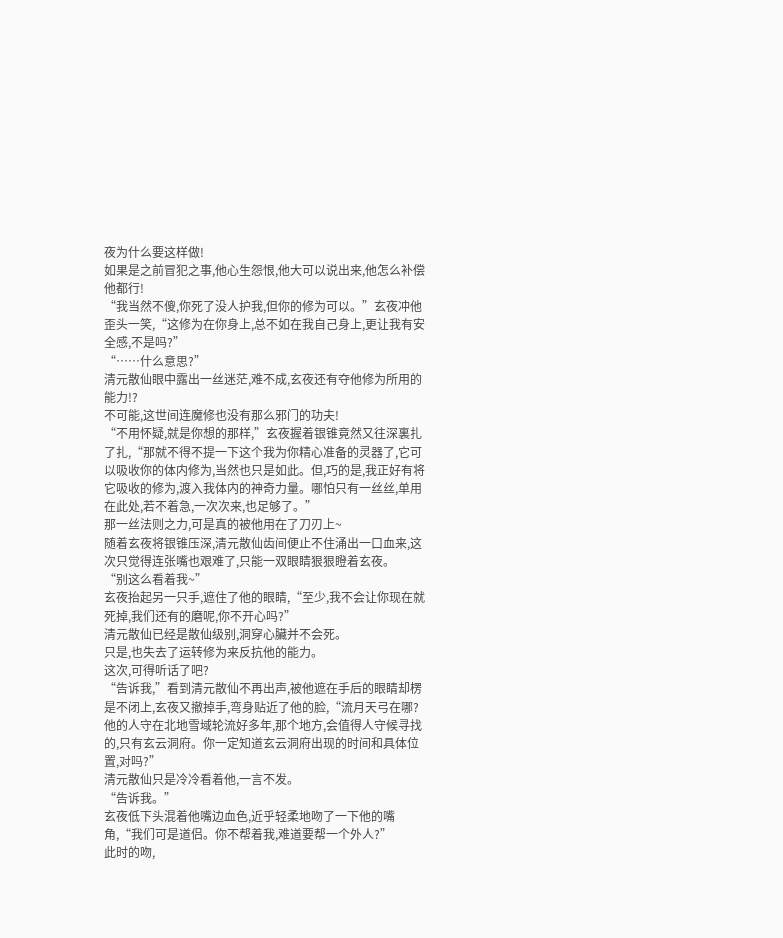夜为什么要这样做!
如果是之前冒犯之事,他心生怨恨,他大可以说出来,他怎么补偿他都行!
“我当然不傻,你死了没人护我,但你的修为可以。”玄夜冲他歪头一笑,“这修为在你身上,总不如在我自己身上,更让我有安全感,不是吗?”
“……什么意思?”
清元散仙眼中露出一丝迷茫,难不成,玄夜还有夺他修为所用的能力!?
不可能,这世间连魔修也没有那么邪门的功夫!
“不用怀疑,就是你想的那样,”玄夜握着银锥竟然又往深裏扎了扎,“那就不得不提一下这个我为你精心准备的灵器了,它可以吸收你的体内修为,当然也只是如此。但,巧的是,我正好有将它吸收的修为,渡入我体内的神奇力量。哪怕只有一丝丝,单用在此处,若不着急,一次次来,也足够了。”
那一丝法则之力,可是真的被他用在了刀刃上~
随着玄夜将银锥压深,清元散仙齿间便止不住涌出一口血来,这次只觉得连张嘴也艰难了,只能一双眼睛狠狠瞪着玄夜。
“别这么看着我~”
玄夜抬起另一只手,遮住了他的眼睛,“至少,我不会让你现在就死掉,我们还有的磨呢,你不开心吗?”
清元散仙已经是散仙级别,洞穿心臟并不会死。
只是,也失去了运转修为来反抗他的能力。
这次,可得听话了吧?
“告诉我,”看到清元散仙不再出声,被他遮在手后的眼睛却楞是不闭上,玄夜又撤掉手,弯身贴近了他的脸,“流月天弓在哪?他的人守在北地雪域轮流好多年,那个地方,会值得人守候寻找的,只有玄云洞府。你一定知道玄云洞府出现的时间和具体位置,对吗?”
清元散仙只是冷冷看着他,一言不发。
“告诉我。”
玄夜低下头混着他嘴边血色,近乎轻柔地吻了一下他的嘴角,“我们可是道侣。你不帮着我,难道要帮一个外人?”
此时的吻,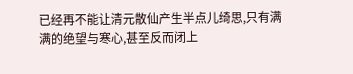已经再不能让清元散仙产生半点儿绮思,只有满满的绝望与寒心,甚至反而闭上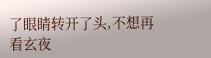了眼睛转开了头,不想再看玄夜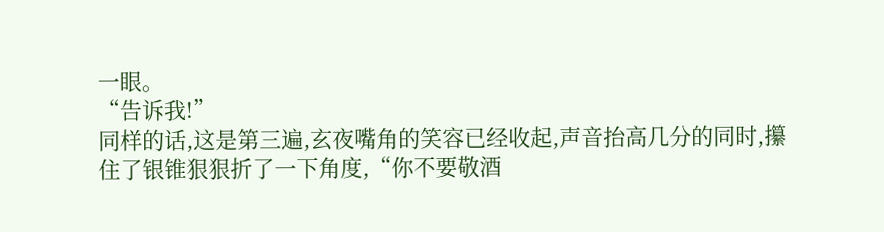一眼。
“告诉我!”
同样的话,这是第三遍,玄夜嘴角的笑容已经收起,声音抬高几分的同时,攥住了银锥狠狠折了一下角度,“你不要敬酒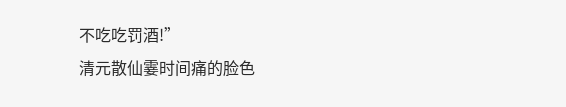不吃吃罚酒!”
清元散仙霎时间痛的脸色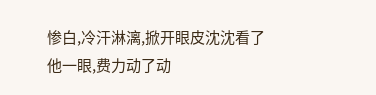惨白,冷汗淋漓,掀开眼皮沈沈看了他一眼,费力动了动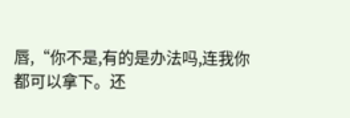唇,“你不是,有的是办法吗,连我你都可以拿下。还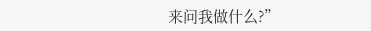来问我做什么?”